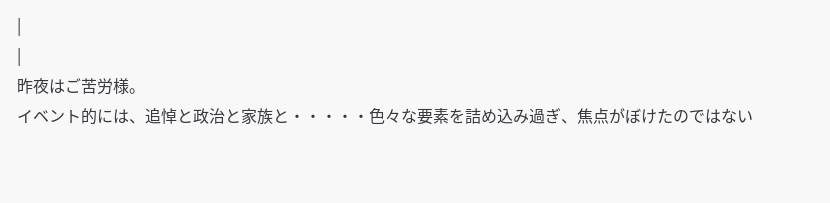|
|
昨夜はご苦労様。
イベント的には、追悼と政治と家族と・・・・・色々な要素を詰め込み過ぎ、焦点がぼけたのではない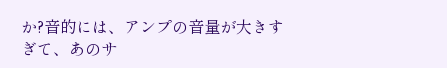か?音的には、アンプの音量が大きすぎて、あのサ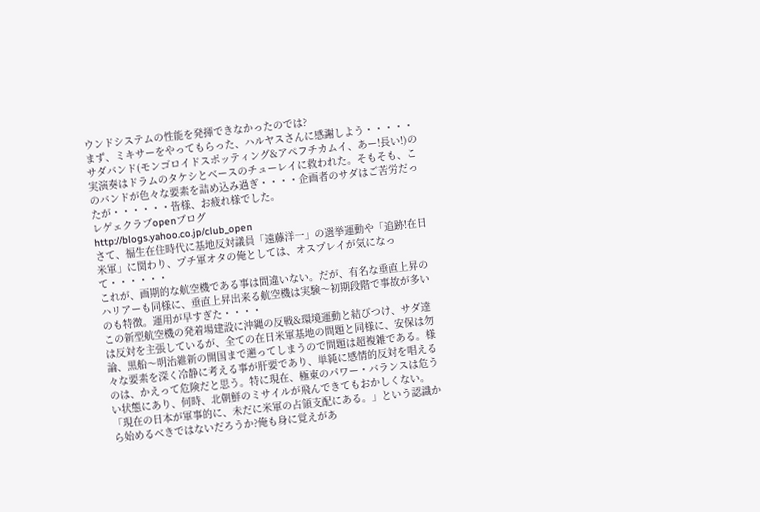ウンドシステムの性能を発揮できなかったのでは?
まず、ミキサーをやってもらった、ハルヤスさんに感謝しよう・・・・・サダバンド(モンゴロイドスポッティング&アペフチカムイ、あー!長い!)の実演奏はドラムのタケシとベースのチューレイに救われた。そもそも、このバンドが色々な要素を詰め込み過ぎ・・・・企画者のサダはご苦労だったが・・・・・・皆様、お疲れ様でした。
レゲェクラブopenブログ
http://blogs.yahoo.co.jp/club_open
さて、福生在住時代に基地反対議員「遠藤洋一」の選挙運動や「追跡!在日米軍」に関わり、プチ軍オタの俺としては、オスプレイが気になって・・・・・・
これが、画期的な航空機である事は間違いない。だが、有名な垂直上昇のハリアーも同様に、垂直上昇出来る航空機は実験〜初期段階で事故が多いのも特徴。運用が早すぎた・・・・
この新型航空機の発着場建設に沖縄の反戦&環境運動と結びつけ、サダ達は反対を主張しているが、全ての在日米軍基地の問題と同様に、安保は勿論、黒船〜明治維新の開国まで遡ってしまうので問題は超複雑である。様々な要素を深く冷静に考える事が肝要であり、単純に感情的反対を唱えるのは、かえって危険だと思う。特に現在、極東のパワー・バランスは危うい状態にあり、何時、北朝鮮のミサイルが飛んできてもおかしくない。「現在の日本が軍事的に、未だに米軍の占領支配にある。」という認識から始めるべきではないだろうか?俺も身に覚えがあ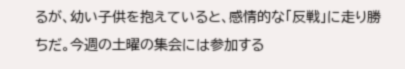るが、幼い子供を抱えていると、感情的な「反戦」に走り勝ちだ。今週の土曜の集会には参加する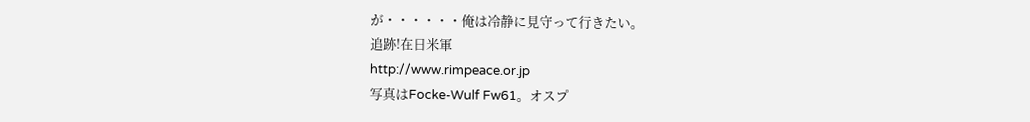が・・・・・・俺は冷静に見守って行きたい。
追跡!在日米軍
http://www.rimpeace.or.jp
写真はFocke-Wulf Fw61。オスプ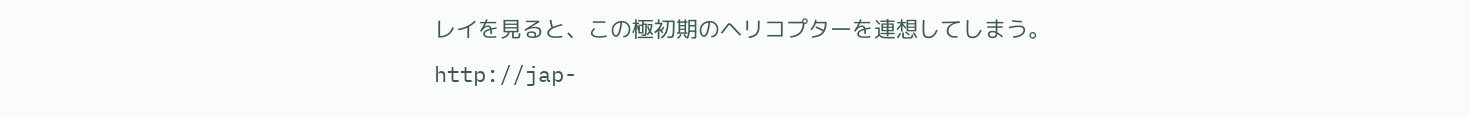レイを見ると、この極初期のヘリコプターを連想してしまう。
http://jap-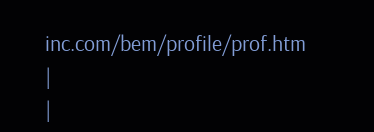inc.com/bem/profile/prof.htm
|
|